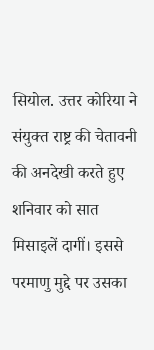सियोल. उत्तर कोरिया ने संयुक्त राष्ट्र की चेतावनी की अनदेखी करते हुए शनिवार को सात मिसाइलें दागीं। इससे परमाणु मुद्दे पर उसका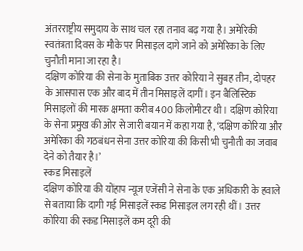अंतरराष्ट्रीय समुदाय के साथ चल रहा तनाव बढ़ गया है। अमेरिकी स्वतंत्रता दिवस के मौके पर मिसाइल दागे जाने को अमेरिका के लिए चुनौती माना जा रहा है।
दक्षिण कोरिया की सेना के मुताबिक उत्तर कोरिया ने सुबह तीन, दोपहर के आसपास एक और बाद में तीन मिसाइलें दागीं। इन बैलिस्टिक मिसाइलों की मारक क्षमता करीब 400 किलोमीटर थी। दक्षिण कोरिया के सेना प्रमुख की ओर से जारी बयान में कहा गया है, ‘दक्षिण कोरिया और अमेरिका की गठबंधन सेना उत्तर कोरिया की किसी भी चुनौती का जवाब देने को तैयार है।’
स्कड मिसाइलें
दक्षिण कोरिया की योंहाप न्यूज एजेंसी ने सेना के एक अधिकारी के हवाले से बताया कि दागी गई मिसाइलें स्कड मिसाइल लग रही थीं। उत्तर कोरिया की स्कड मिसाइलें कम दूरी की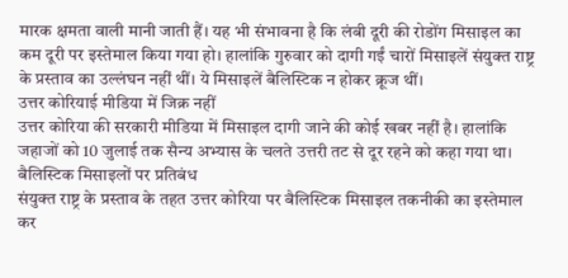मारक क्षमता वाली मानी जाती हैं। यह भी संभावना है कि लंबी दूरी की रोडोंग मिसाइल का कम दूरी पर इस्तेमाल किया गया हो। हालांकि गुरुवार को दागी गईं चारों मिसाइलें संयुक्त राष्ट्र के प्रस्ताव का उल्लंघन नहीं थीं। ये मिसाइलें बैलिस्टिक न होकर क्रूज थीं।
उत्तर कोरियाई मीडिया में जिक्र नहीं
उत्तर कोरिया की सरकारी मीडिया में मिसाइल दागी जाने की कोई खबर नहीं है। हालांकि जहाजों को 10 जुलाई तक सैन्य अभ्यास के चलते उत्तरी तट से दूर रहने को कहा गया था।
बैलिस्टिक मिसाइलों पर प्रतिबंध
संयुक्त राष्ट्र के प्रस्ताव के तहत उत्तर कोरिया पर बैलिस्टिक मिसाइल तकनीकी का इस्तेमाल कर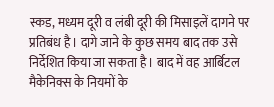स्कड, मध्यम दूरी व लंबी दूरी की मिसाइलें दागने पर प्रतिबंध है। दागे जाने के कुछ समय बाद तक उसे निर्देशित किया जा सकता है। बाद में वह आर्बिटल मैकेनिक्स के नियमों के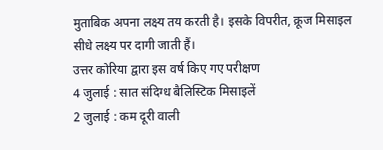मुताबिक अपना लक्ष्य तय करती है। इसके विपरीत, क्रूज मिसाइल सीधे लक्ष्य पर दागी जाती हैं।
उत्तर कोरिया द्वारा इस वर्ष किए गए परीक्षण
4 जुलाई : सात संदिग्ध बैलिस्टिक मिसाइलें
2 जुलाई : कम दूरी वाली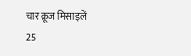चार क्रूज मिसाइलें
25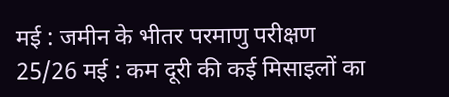मई : जमीन के भीतर परमाणु परीक्षण
25/26 मई : कम दूरी की कई मिसाइलों का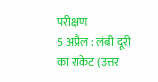परीक्षण
5 अप्रैल : लंबी दूरी का राकेट (उत्तर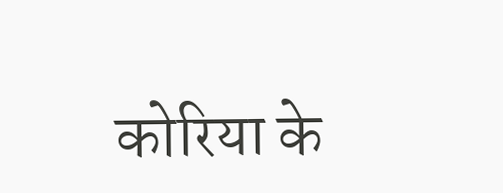कोरिया के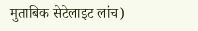मुताबिक सेटेलाइट लांच)